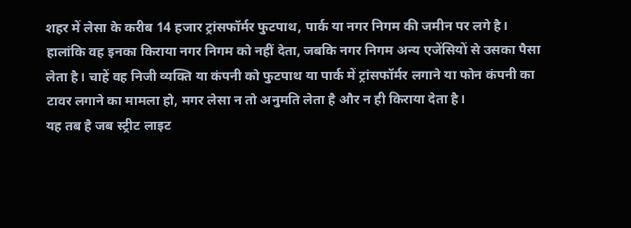शहर में लेसा के करीब 14 हजार ट्रांसफॉर्मर फुटपाथ, पार्क या नगर निगम की जमीन पर लगे है। हालांकि वह इनका किराया नगर निगम को नहीं देता, जबकि नगर निगम अन्य एजेंसियों से उसका पैसा लेता है। चाहें वह निजी व्यक्ति या कंपनी को फुटपाथ या पार्क में ट्रांसफॉर्मर लगाने या फोन कंपनी का टावर लगाने का मामला हो, मगर लेसा न तो अनुमति लेता है और न ही किराया देता है।
यह तब है जब स्ट्रीट लाइट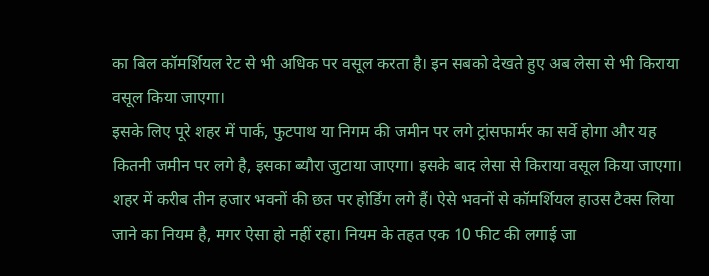का बिल कॉमर्शियल रेट से भी अधिक पर वसूल करता है। इन सबको देखते हुए अब लेसा से भी किराया वसूल किया जाएगा।
इसके लिए पूरे शहर में पार्क, फुटपाथ या निगम की जमीन पर लगे ट्रांसफार्मर का सर्वे होगा और यह कितनी जमीन पर लगे है, इसका ब्यौरा जुटाया जाएगा। इसके बाद लेसा से किराया वसूल किया जाएगा।
शहर में करीब तीन हजार भवनों की छत पर होर्डिंग लगे हैं। ऐसे भवनों से कॉमर्शियल हाउस टैक्स लिया जाने का नियम है, मगर ऐसा हो नहीं रहा। नियम के तहत एक 10 फीट की लगाई जा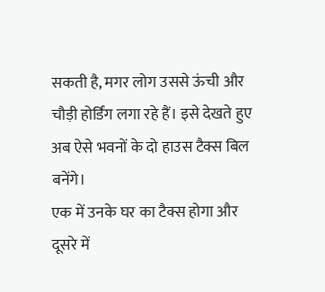सकती है, मगर लोग उससे ऊंची और चौड़ी होर्डिंग लगा रहे हैं। इसे देखते हुए अब ऐसे भवनों के दो हाउस टैक्स बिल बनेंगे।
एक में उनके घर का टैक्स होगा और दूसरे में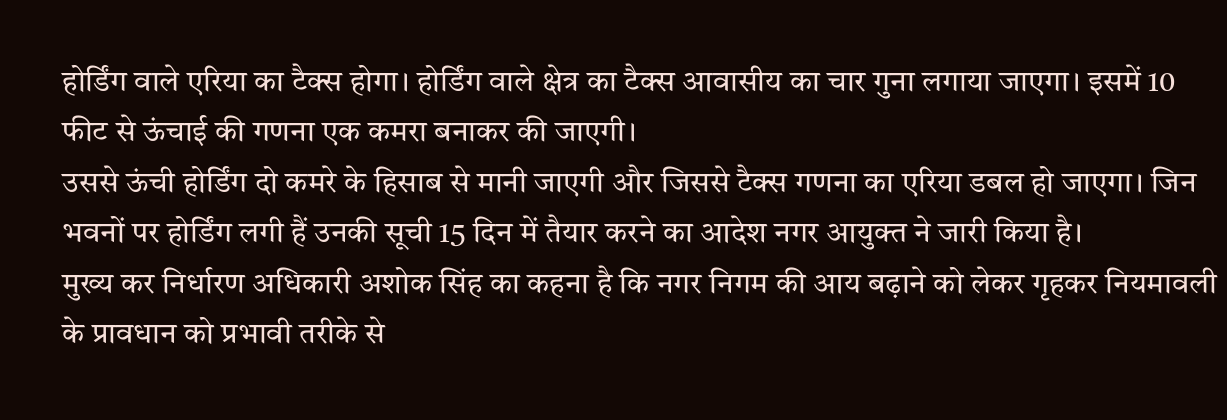होर्डिंग वाले एरिया का टैक्स होगा। होर्डिंग वाले क्षेत्र का टैक्स आवासीय का चार गुना लगाया जाएगा। इसमें 10 फीट से ऊंचाई की गणना एक कमरा बनाकर की जाएगी।
उससे ऊंची होर्डिंग दो कमरे के हिसाब से मानी जाएगी और जिससे टैक्स गणना का एरिया डबल हो जाएगा। जिन भवनों पर होर्डिंग लगी हैं उनकी सूची 15 दिन में तैयार करने का आदेश नगर आयुक्त ने जारी किया है।
मुख्य कर निर्धारण अधिकारी अशोक सिंह का कहना है कि नगर निगम की आय बढ़ाने को लेकर गृहकर नियमावली के प्रावधान को प्रभावी तरीके से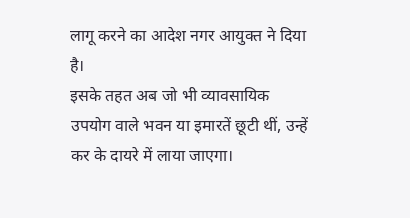लागू करने का आदेश नगर आयुक्त ने दिया है।
इसके तहत अब जो भी व्यावसायिक उपयोग वाले भवन या इमारतें छूटी थीं, उन्हें कर के दायरे में लाया जाएगा।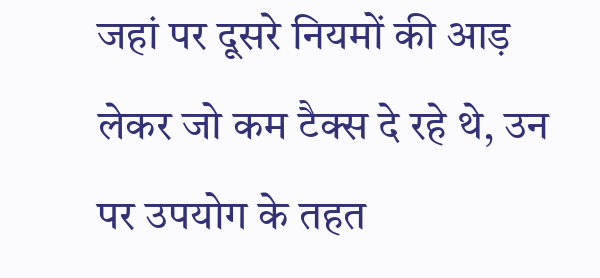जहां पर दूसरे नियमों की आड़ लेकर जो कम टैक्स दे रहे थे, उन पर उपयोग के तहत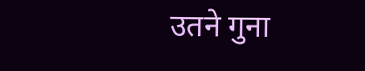उतने गुना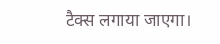टैक्स लगाया जाएगा।